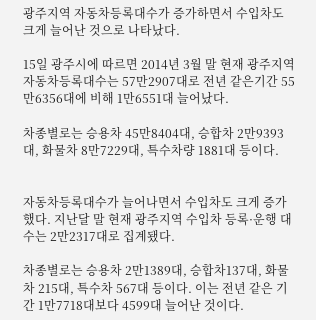광주지역 자동차등록대수가 증가하면서 수입차도 크게 늘어난 것으로 나타났다.

15일 광주시에 따르면 2014년 3월 말 현재 광주지역 자동차등록대수는 57만2907대로 전년 같은기간 55만6356대에 비해 1만6551대 늘어났다.

차종별로는 승용차 45만8404대, 승합차 2만9393대, 화물차 8만7229대, 특수차량 1881대 등이다.


자동차등록대수가 늘어나면서 수입차도 크게 증가했다. 지난달 말 현재 광주지역 수입차 등록·운행 대수는 2만2317대로 집계됐다.

차종별로는 승용차 2만1389대, 승합차137대, 화물차 215대, 특수차 567대 등이다. 이는 전년 같은 기간 1만7718대보다 4599대 늘어난 것이다.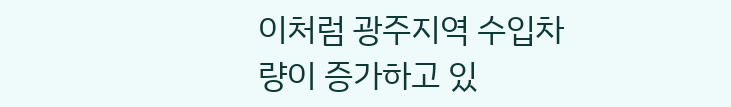이처럼 광주지역 수입차량이 증가하고 있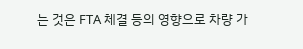는 것은 FTA 체결 등의 영향으로 차량 가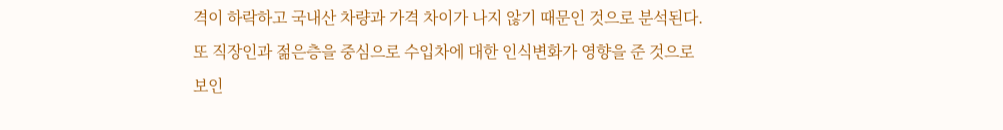격이 하락하고 국내산 차량과 가격 차이가 나지 않기 때문인 것으로 분석된다. 또 직장인과 젊은층을 중심으로 수입차에 대한 인식변화가 영향을 준 것으로 보인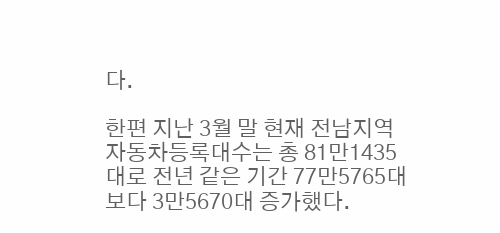다.

한편 지난 3월 말 현재 전남지역 자동차등록대수는 총 81만1435대로 전년 같은 기간 77만5765대보다 3만5670대 증가했다.